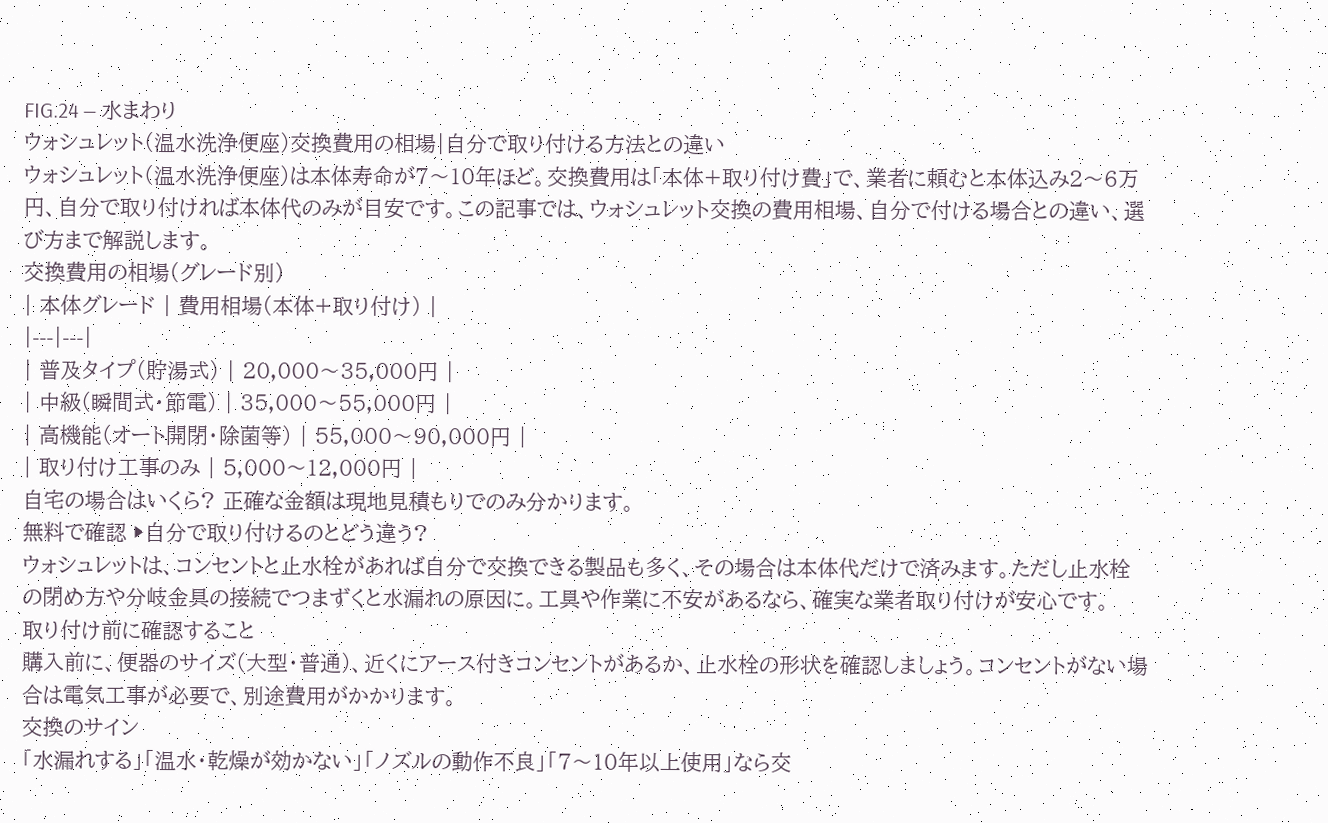FIG.24 — 水まわり
ウォシュレット(温水洗浄便座)交換費用の相場|自分で取り付ける方法との違い
ウォシュレット(温水洗浄便座)は本体寿命が7〜10年ほど。交換費用は「本体+取り付け費」で、業者に頼むと本体込み2〜6万円、自分で取り付ければ本体代のみが目安です。この記事では、ウォシュレット交換の費用相場、自分で付ける場合との違い、選び方まで解説します。
交換費用の相場(グレード別)
| 本体グレード | 費用相場(本体+取り付け) |
|---|---|
| 普及タイプ(貯湯式) | 20,000〜35,000円 |
| 中級(瞬間式・節電) | 35,000〜55,000円 |
| 高機能(オート開閉・除菌等) | 55,000〜90,000円 |
| 取り付け工事のみ | 5,000〜12,000円 |
自宅の場合はいくら? 正確な金額は現地見積もりでのみ分かります。
無料で確認 ▶自分で取り付けるのとどう違う?
ウォシュレットは、コンセントと止水栓があれば自分で交換できる製品も多く、その場合は本体代だけで済みます。ただし止水栓の閉め方や分岐金具の接続でつまずくと水漏れの原因に。工具や作業に不安があるなら、確実な業者取り付けが安心です。
取り付け前に確認すること
購入前に、便器のサイズ(大型・普通)、近くにアース付きコンセントがあるか、止水栓の形状を確認しましょう。コンセントがない場合は電気工事が必要で、別途費用がかかります。
交換のサイン
「水漏れする」「温水・乾燥が効かない」「ノズルの動作不良」「7〜10年以上使用」なら交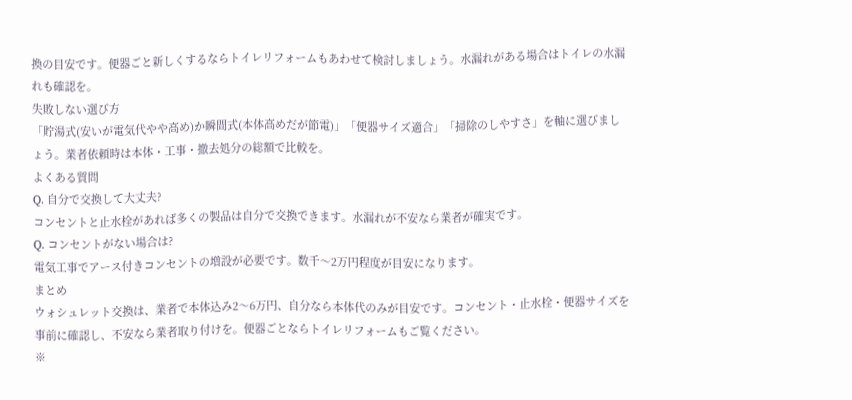換の目安です。便器ごと新しくするならトイレリフォームもあわせて検討しましょう。水漏れがある場合はトイレの水漏れも確認を。
失敗しない選び方
「貯湯式(安いが電気代やや高め)か瞬間式(本体高めだが節電)」「便器サイズ適合」「掃除のしやすさ」を軸に選びましょう。業者依頼時は本体・工事・撤去処分の総額で比較を。
よくある質問
Q. 自分で交換して大丈夫?
コンセントと止水栓があれば多くの製品は自分で交換できます。水漏れが不安なら業者が確実です。
Q. コンセントがない場合は?
電気工事でアース付きコンセントの増設が必要です。数千〜2万円程度が目安になります。
まとめ
ウォシュレット交換は、業者で本体込み2〜6万円、自分なら本体代のみが目安です。コンセント・止水栓・便器サイズを事前に確認し、不安なら業者取り付けを。便器ごとならトイレリフォームもご覧ください。
※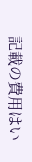記載の費用はい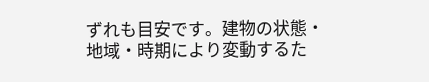ずれも目安です。建物の状態・地域・時期により変動するた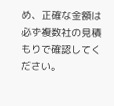め、正確な金額は必ず複数社の見積もりで確認してください。